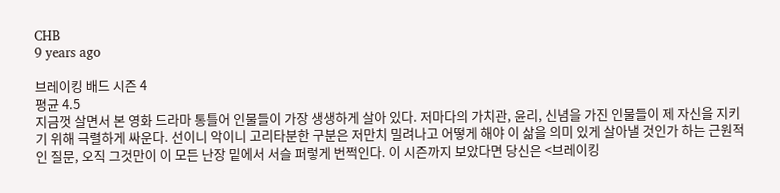CHB
9 years ago

브레이킹 배드 시즌 4
평균 4.5
지금껏 살면서 본 영화 드라마 통틀어 인물들이 가장 생생하게 살아 있다. 저마다의 가치관, 윤리, 신념을 가진 인물들이 제 자신을 지키기 위해 극렬하게 싸운다. 선이니 악이니 고리타분한 구분은 저만치 밀려나고 어떻게 해야 이 삶을 의미 있게 살아낼 것인가 하는 근원적인 질문, 오직 그것만이 이 모든 난장 밑에서 서슬 퍼렇게 번쩍인다. 이 시즌까지 보았다면 당신은 <브레이킹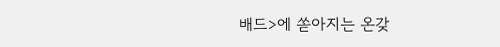배드>에 쏟아지는 온갖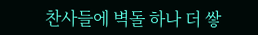찬사들에 벽돌 하나 더 쌓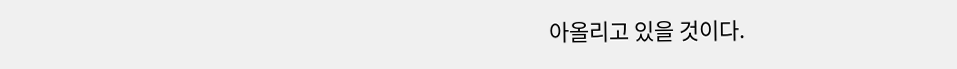아올리고 있을 것이다.